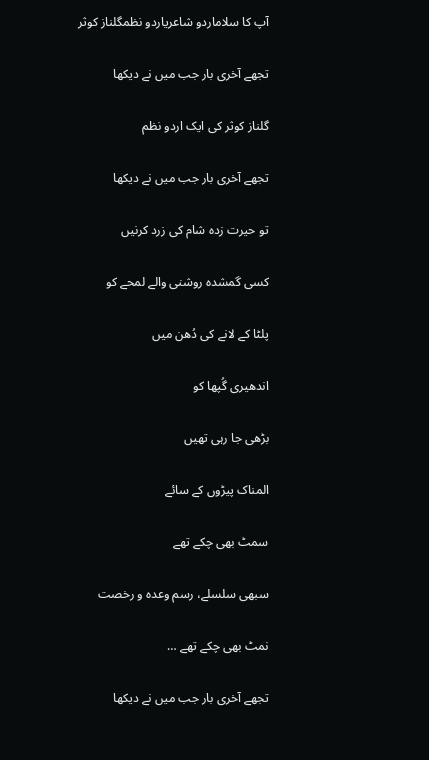آپ کا سلاماردو شاعریاردو نظمگلناز کوثر

تجھے آخری بار جب میں نے دیکھا

گلناز کوثر کی ایک اردو نظم

تجھے آخری بار جب میں نے دیکھا

تو حیرت زدہ شام کی زرد کرنیں

کسی گمشدہ روشنی والے لمحے کو

پلٹا کے لانے کی دُھن میں

اندھیری گُپھا کو

بڑھی جا رہی تھیں

المناک پیڑوں کے سائے

سمٹ بھی چکے تھے

سبھی سلسلے، رسم وعدہ و رخصت

نمٹ بھی چکے تھے …

تجھے آخری بار جب میں نے دیکھا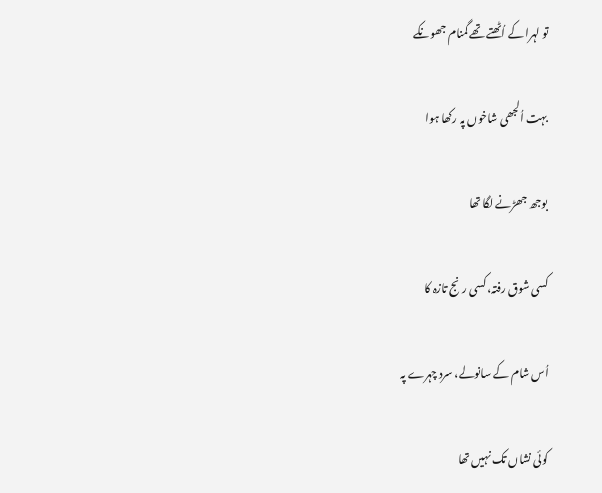تو لہرا کے اُٹھتے تھے گمنام جھونکے

بہت اُلجھی شاخوں پہ رکھا ہوا

بوجھ جھڑنے لگا تھا

کسی شوق رفتہ، کسی رنج تازہ کا

اُس شام کے سانولے، سرد چہرے پہ

کوئی نشاں تک نہیں تھا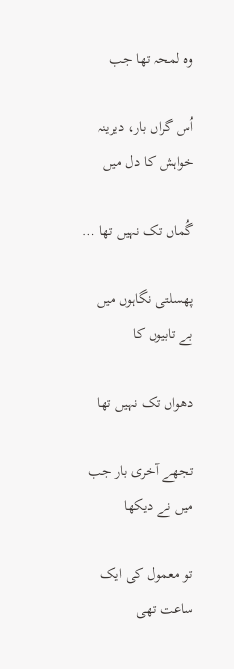وہ لمحہ تھا جب

اُس گراں بار، دیرینہ خواہش کا دل میں

گُماں تک نہیں تھا …

پھسلتی نگاہوں میں بے تابیوں کا

دھواں تک نہیں تھا

تجھے آخری بار جب میں نے دیکھا

تو معمول کی ایک ساعت تھی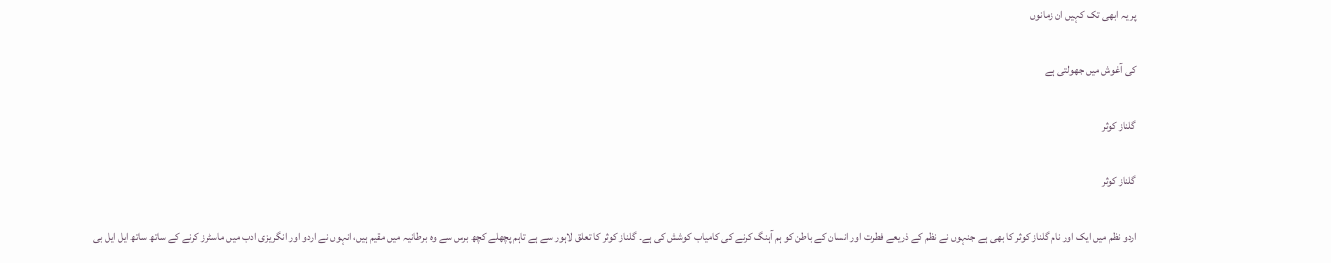پر یہ ابھی تک کہیں ان زمانوں

کی آغوش میں جھولتی ہے

گلناز کوثر

گلناز کوثر

اردو نظم میں ایک اور نام گلناز کوثر کا بھی ہے جنہوں نے نظم کے ذریعے فطرت اور انسان کے باطن کو ہم آہنگ کرنے کی کامیاب کوشش کی ہے۔ گلناز کوثر کا تعلق لاہور سے ہے تاہم پچھلے کچھ برس سے وہ برطانیہ میں مقیم ہیں، انہوں نے اردو اور انگریزی ادب میں ماسٹرز کرنے کے ساتھ ساتھ ایل ایل بی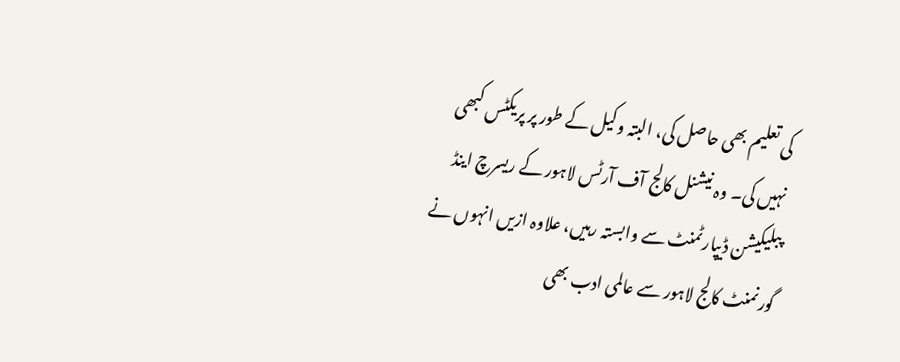کی تعلیم بھی حاصل کی، البتہ وکیل کے طور پر پریکٹس کبھی نہیں کی۔ وہ نیشنل کالج آف آرٹس لاہور کے ریسرچ اینڈ پبلیکیشن ڈیپارٹمنٹ سے وابستہ رہیں، علاوہ ازیں انہوں نے گورنمنٹ کالج لاہور سے عالمی ادب بھی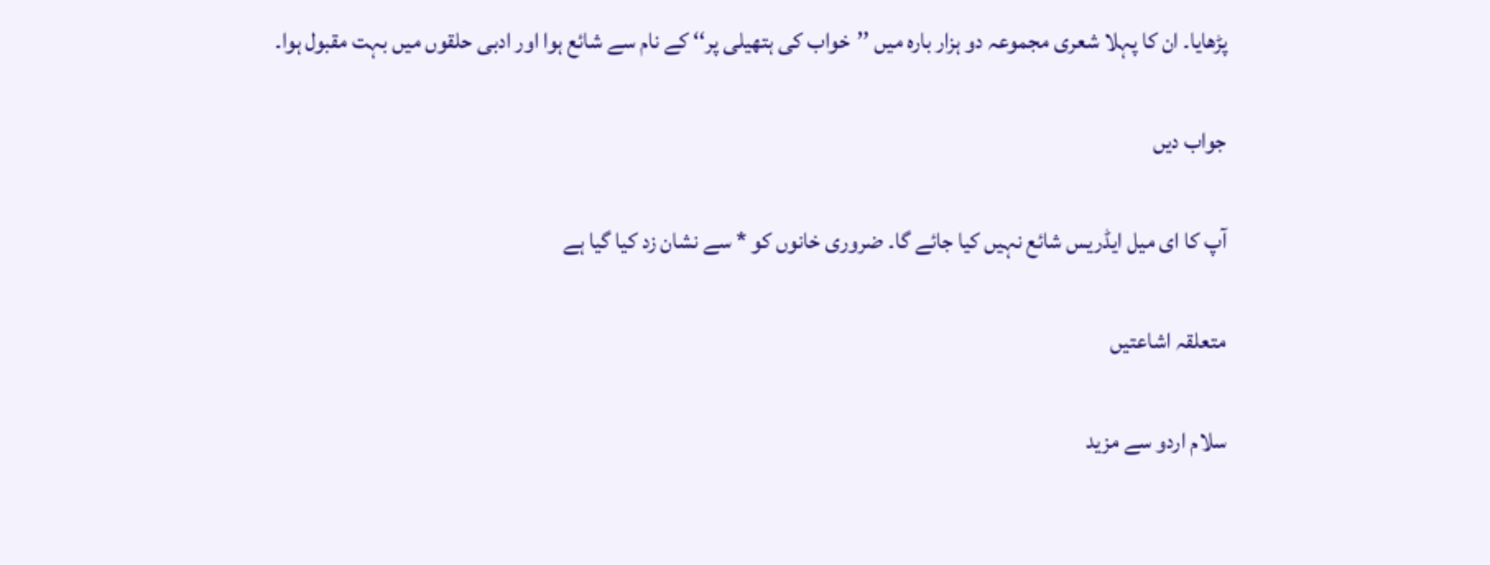پڑھایا۔ ان کا پہلا شعری مجموعہ دو ہزار بارہ میں ’’خواب کی ہتھیلی پر‘‘ کے نام سے شائع ہوا اور ادبی حلقوں میں بہت مقبول ہوا۔

جواب دیں

آپ کا ای میل ایڈریس شائع نہیں کیا جائے گا۔ ضروری خانوں کو * سے نشان زد کیا گیا ہے

متعلقہ اشاعتیں

سلام اردو سے مزید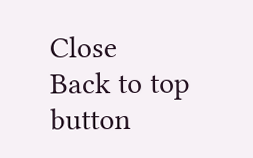Close
Back to top button